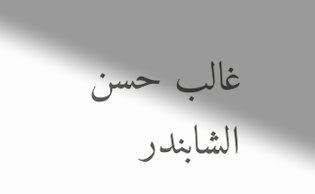غالب حسن الشابندر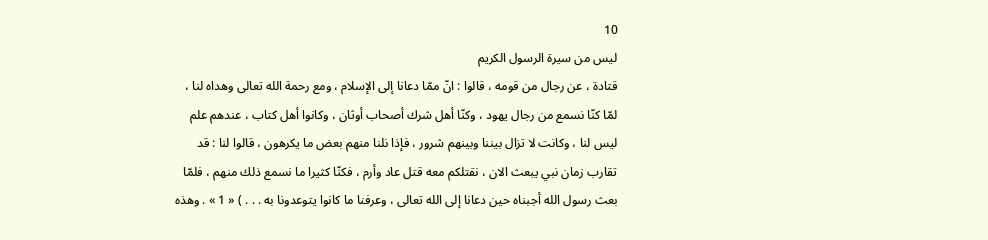10
ليس من سيرة الرسول الكريم
قتادة ، عن رجال من قومه ، قالوا : انّ ممّا دعانا إلى الإسلام ، ومع رحمة الله تعالى وهداه لنا ، لمّا كنّا نسمع من رجال يهود ، وكنّا أهل شرك أصحاب أوثان ، وكانوا أهل كتاب ، عندهم علم ليس لنا ، وكانت لا تزال بيننا وبينهم شرور ، فإذا نلنا منهم بعض ما يكرهون ، قالوا لنا : قد تقارب زمان نبي يبعث الان ، نقتلكم معه قتل عاد وأرم ، فكنّا كثيرا ما نسمع ذلك منهم ، فلمّا بعث رسول الله أجبناه حين دعانا إلى الله تعالى ، وعرفنا ما كانوا يتوعدونا به . . . ) « 1 » . وهذه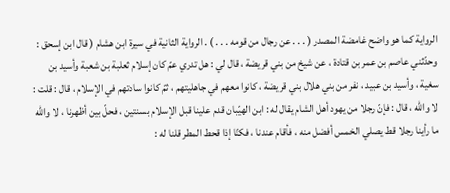الرواية كما هو واضح غامضة المصدر ( . . . عن رجال من قومه . . . ) . الرواية الثانية في سيرة ابن هشام ( قال ابن إسحق : وحدّثني عاصم بن عمر بن قتادة ، عن شيخ من بني قريضة ، قال لي : هل تدري عمّ كان إسلام ثعلبة بن شعبة وأسيد بن سغية ، وأسيد بن عبيد ، نفر من بني هلال بني قريضة ، كانوا معهم في جاهليتهم ، ثمّ كانوا سادتهم في الإسلام ، قال : قلت : لا والله ، قال : فإنّ رجلا من يهود أهل الشام يقال له : ابن الهيّبان قدم علينا قبل الإسلام بسنتين ، فحلّ بين أظهرنا ، لا والله ما رأينا رجلا قط يصلي الخمس أفضل منه ، فأقام عندنا ، فكنّا إذا قحط المطر قلنا له :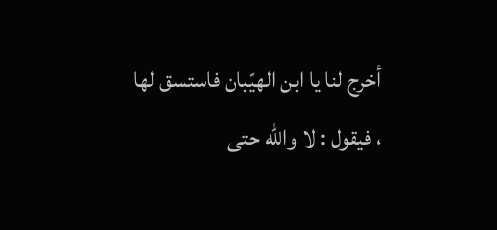أخرج لنا يا ابن الهيّبان فاستسق لها ، فيقول : لا والله حتى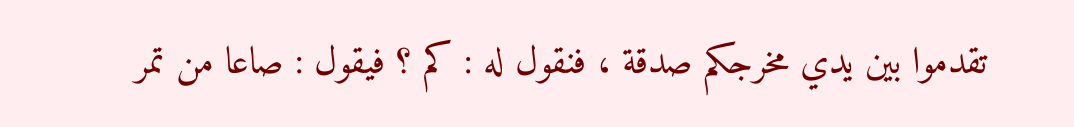تقدموا بين يدي مخرجكم صدقة ، فنقول له : كم ؟ فيقول : صاعا من تمر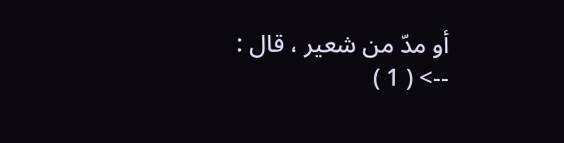أو مدّ من شعير ، قال :
--> ( 1 )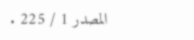المصدر 1 / 225 .